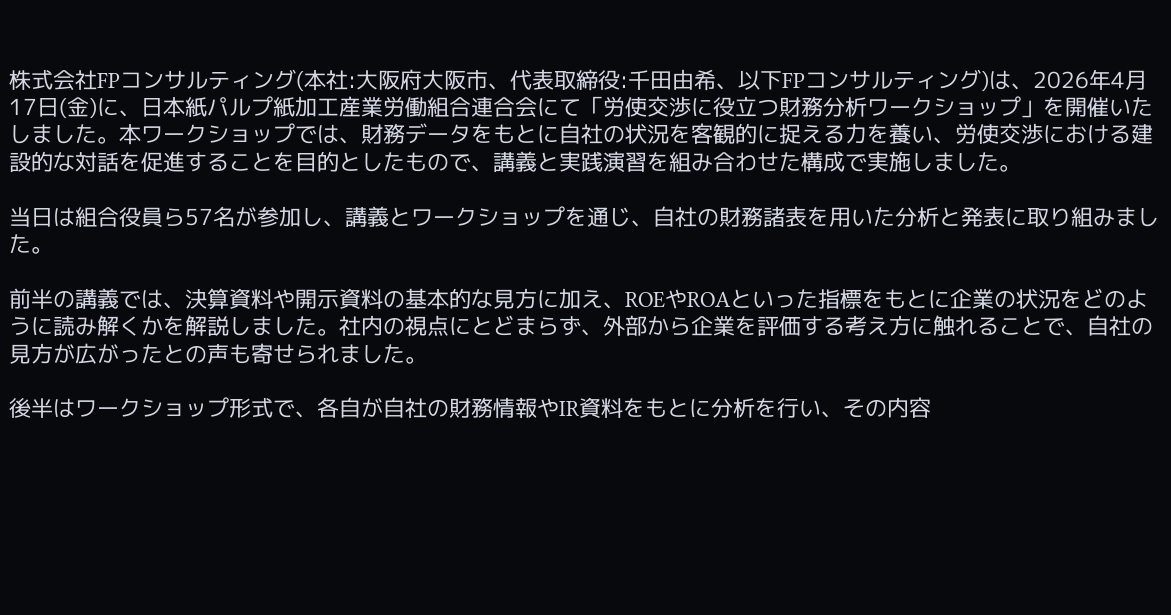株式会社FPコンサルティング(本社:大阪府大阪市、代表取締役:千田由希、以下FPコンサルティング)は、2026年4月17日(金)に、日本紙パルプ紙加工産業労働組合連合会にて「労使交渉に役立つ財務分析ワークショップ」を開催いたしました。本ワークショップでは、財務データをもとに自社の状況を客観的に捉える力を養い、労使交渉における建設的な対話を促進することを目的としたもので、講義と実践演習を組み合わせた構成で実施しました。

当日は組合役員ら57名が参加し、講義とワークショップを通じ、自社の財務諸表を用いた分析と発表に取り組みました。

前半の講義では、決算資料や開示資料の基本的な見方に加え、ROEやROAといった指標をもとに企業の状況をどのように読み解くかを解説しました。社内の視点にとどまらず、外部から企業を評価する考え方に触れることで、自社の見方が広がったとの声も寄せられました。

後半はワークショップ形式で、各自が自社の財務情報やIR資料をもとに分析を行い、その内容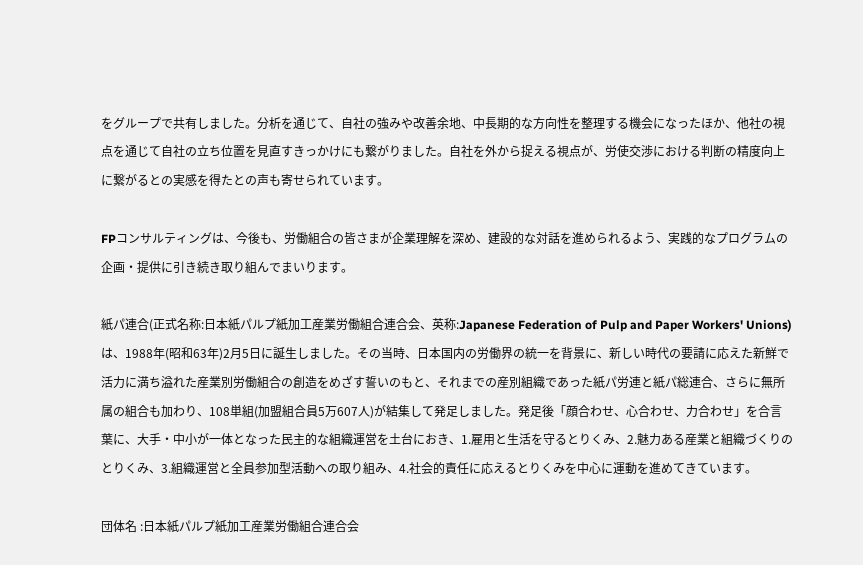をグループで共有しました。分析を通じて、自社の強みや改善余地、中長期的な方向性を整理する機会になったほか、他社の視点を通じて自社の立ち位置を見直すきっかけにも繋がりました。自社を外から捉える視点が、労使交渉における判断の精度向上に繋がるとの実感を得たとの声も寄せられています。

FPコンサルティングは、今後も、労働組合の皆さまが企業理解を深め、建設的な対話を進められるよう、実践的なプログラムの企画・提供に引き続き取り組んでまいります。

紙パ連合(正式名称:日本紙パルプ紙加工産業労働組合連合会、英称:Japanese Federation of Pulp and Paper Workers' Unions)は、1988年(昭和63年)2月5日に誕生しました。その当時、日本国内の労働界の統一を背景に、新しい時代の要請に応えた新鮮で活力に満ち溢れた産業別労働組合の創造をめざす誓いのもと、それまでの産別組織であった紙パ労連と紙パ総連合、さらに無所属の組合も加わり、108単組(加盟組合員5万607人)が結集して発足しました。発足後「顔合わせ、心合わせ、力合わせ」を合言葉に、大手・中小が一体となった民主的な組織運営を土台におき、1.雇用と生活を守るとりくみ、2.魅力ある産業と組織づくりのとりくみ、3.組織運営と全員参加型活動への取り組み、4.社会的責任に応えるとりくみを中心に運動を進めてきています。

団体名 :日本紙パルプ紙加工産業労働組合連合会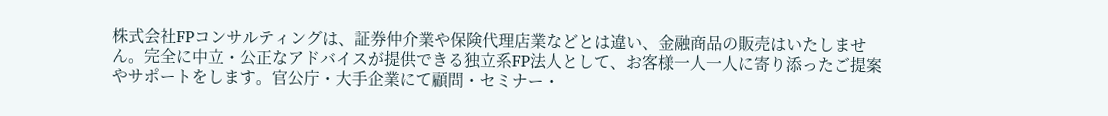株式会社FPコンサルティングは、証券仲介業や保険代理店業などとは違い、金融商品の販売はいたしません。完全に中立・公正なアドバイスが提供できる独立系FP法人として、お客様一人一人に寄り添ったご提案やサポートをします。官公庁・大手企業にて顧問・セミナー・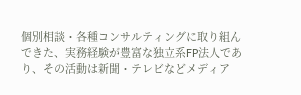個別相談・各種コンサルティングに取り組んできた、実務経験が豊富な独立系FP法人であり、その活動は新聞・テレビなどメディア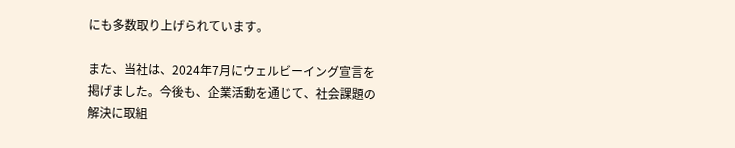にも多数取り上げられています。

また、当社は、2024年7月にウェルビーイング宣言を掲げました。今後も、企業活動を通じて、社会課題の解決に取組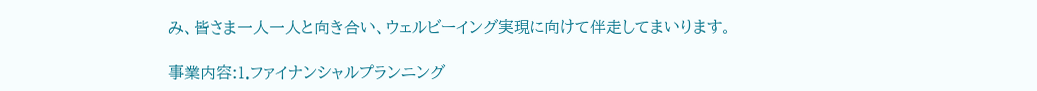み、皆さま一人一人と向き合い、ウェルビーイング実現に向けて伴走してまいります。

事業内容:1.ファイナンシャルプランニング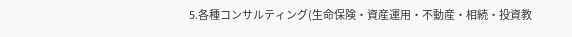5.各種コンサルティング(生命保険・資産運用・不動産・相続・投資教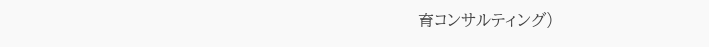育コンサルティング)